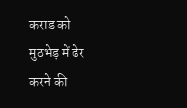कराड को मुठभेड़ में ढेर करने की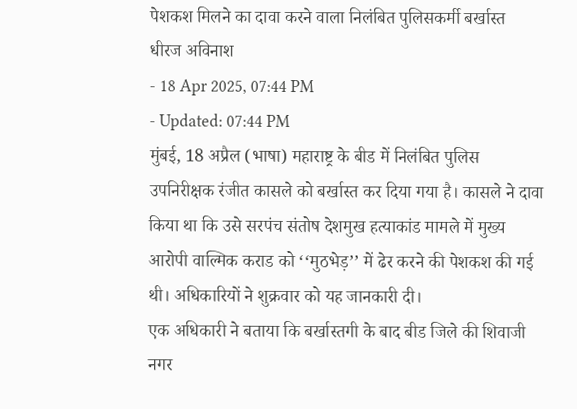पेशकश मिलने का दावा करने वाला निलंबित पुलिसकर्मी बर्खास्त
धीरज अविनाश
- 18 Apr 2025, 07:44 PM
- Updated: 07:44 PM
मुंबई, 18 अप्रैल (भाषा) महाराष्ट्र के बीड में निलंबित पुलिस उपनिरीक्षक रंजीत कासले को बर्खास्त कर दिया गया है। कासले ने दावा किया था कि उसे सरपंच संतोष देशमुख हत्याकांड मामले में मुख्य आरोपी वाल्मिक कराड को ‘‘मुठभेड़’’ में ढेर करने की पेशकश की गई थी। अधिकारियों ने शुक्रवार को यह जानकारी दी।
एक अधिकारी ने बताया कि बर्खास्तगी के बाद बीड जिले की शिवाजी नगर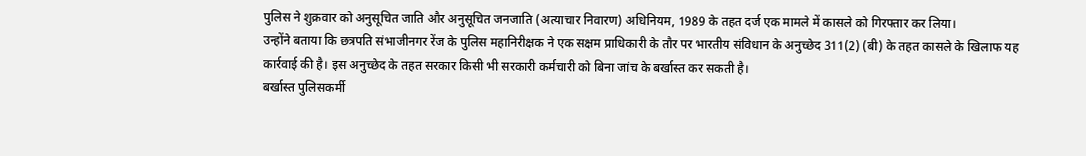पुलिस ने शुक्रवार को अनुसूचित जाति और अनुसूचित जनजाति (अत्याचार निवारण) अधिनियम, 1989 के तहत दर्ज एक मामले में कासले को गिरफ्तार कर लिया।
उन्होंने बताया कि छत्रपति संभाजीनगर रेंज के पुलिस महानिरीक्षक ने एक सक्षम प्राधिकारी के तौर पर भारतीय संविधान के अनुच्छेद 311(2) (बी) के तहत कासले के खिलाफ यह कार्रवाई की है। इस अनुच्छेद के तहत सरकार किसी भी सरकारी कर्मचारी को बिना जांच के बर्खास्त कर सकती है।
बर्खास्त पुलिसकर्मी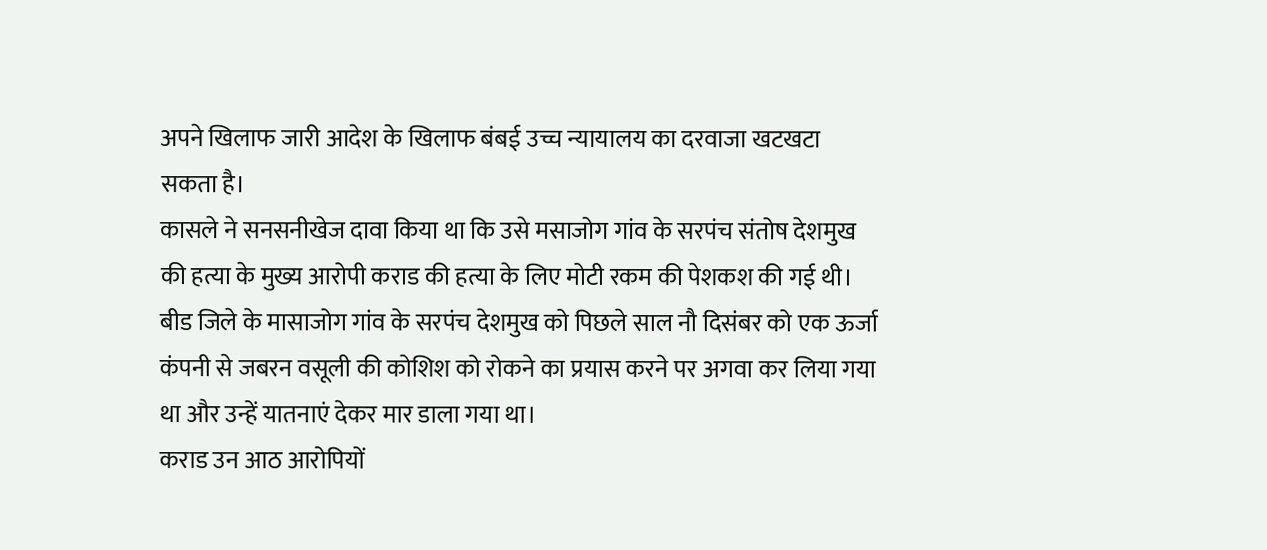अपने खिलाफ जारी आदेश के खिलाफ बंबई उच्च न्यायालय का दरवाजा खटखटा सकता है।
कासले ने सनसनीखेज दावा किया था कि उसे मसाजोग गांव के सरपंच संतोष देशमुख की हत्या के मुख्य आरोपी कराड की हत्या के लिए मोटी रकम की पेशकश की गई थी।
बीड जिले के मासाजोग गांव के सरपंच देशमुख को पिछले साल नौ दिसंबर को एक ऊर्जा कंपनी से जबरन वसूली की कोशिश को रोकने का प्रयास करने पर अगवा कर लिया गया था और उन्हें यातनाएं देकर मार डाला गया था।
कराड उन आठ आरोपियों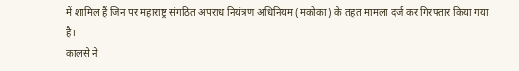में शामिल हैं जिन पर महाराष्ट्र संगठित अपराध नियंत्रण अधिनियम (मकोका) के तहत मामला दर्ज कर गिरफ्तार किया गया है।
कालसे ने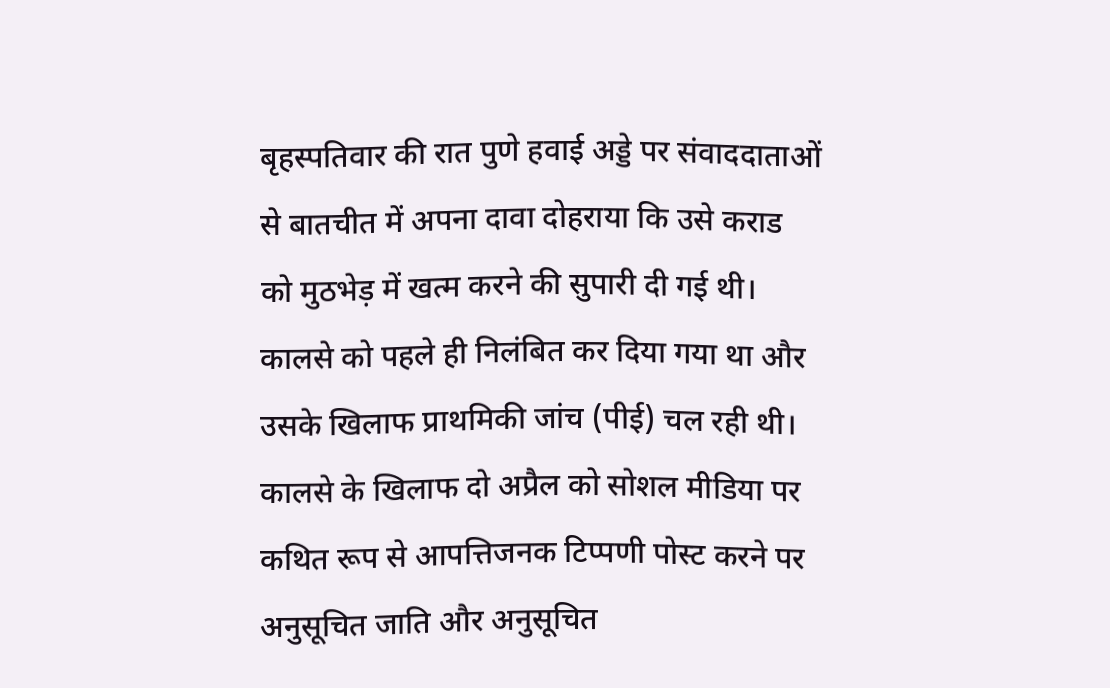बृहस्पतिवार की रात पुणे हवाई अड्डे पर संवाददाताओं से बातचीत में अपना दावा दोहराया कि उसे कराड को मुठभेड़ में खत्म करने की सुपारी दी गई थी।
कालसे को पहले ही निलंबित कर दिया गया था और उसके खिलाफ प्राथमिकी जांच (पीई) चल रही थी।
कालसे के खिलाफ दो अप्रैल को सोशल मीडिया पर कथित रूप से आपत्तिजनक टिप्पणी पोस्ट करने पर अनुसूचित जाति और अनुसूचित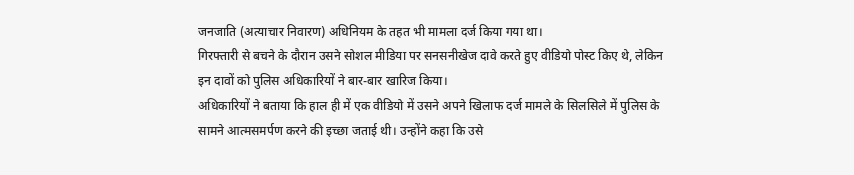जनजाति (अत्याचार निवारण) अधिनियम के तहत भी मामला दर्ज किया गया था।
गिरफ्तारी से बचने के दौरान उसने सोशल मीडिया पर सनसनीखेज दावे करते हुए वीडियो पोस्ट किए थे, लेकिन इन दावों को पुलिस अधिकारियों ने बार-बार खारिज किया।
अधिकारियों ने बताया कि हाल ही में एक वीडियो में उसने अपने खिलाफ दर्ज मामले के सिलसिले में पुलिस के सामने आत्मसमर्पण करने की इच्छा जताई थी। उन्होंने कहा कि उसे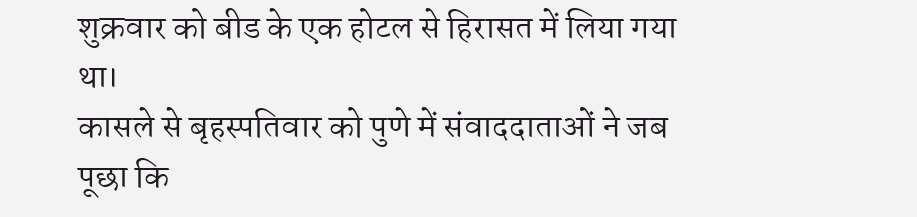शुक्रवार को बीड के एक होटल से हिरासत में लिया गया था।
कासले से बृहस्पतिवार को पुणे में संवाददाताओं ने जब पूछा कि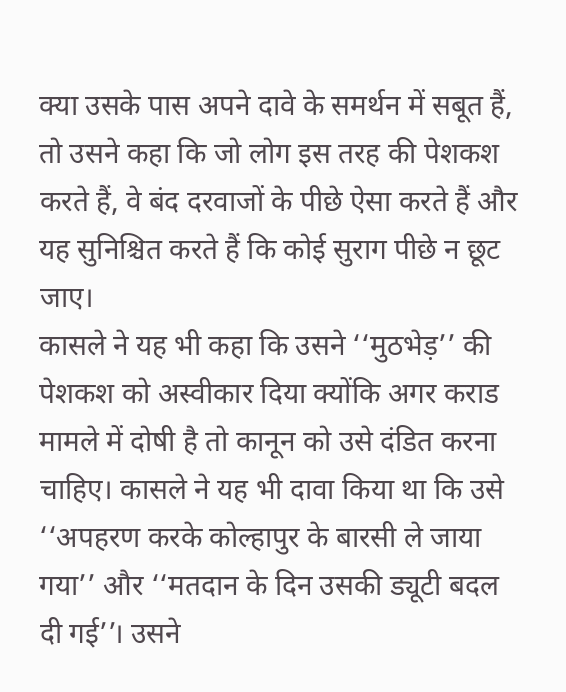क्या उसके पास अपने दावे के समर्थन में सबूत हैं, तो उसने कहा कि जो लोग इस तरह की पेशकश करते हैं, वे बंद दरवाजों के पीछे ऐसा करते हैं और यह सुनिश्चित करते हैं कि कोई सुराग पीछे न छूट जाए।
कासले ने यह भी कहा कि उसने ‘‘मुठभेड़’’ की पेशकश को अस्वीकार दिया क्योंकि अगर कराड मामले में दोषी है तो कानून को उसे दंडित करना चाहिए। कासले ने यह भी दावा किया था कि उसे ‘‘अपहरण करके कोल्हापुर के बारसी ले जाया गया’’ और ‘‘मतदान के दिन उसकी ड्यूटी बदल दी गई’’। उसने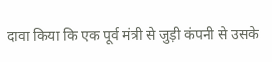दावा किया कि एक पूर्व मंत्री से जुड़ी कंपनी से उसके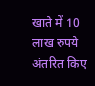खाते में 10 लाख रुपये अंतरित किए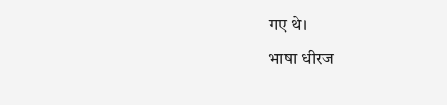गए थे।
भाषा धीरज